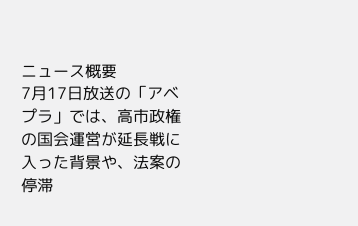ニュース概要
7月17日放送の「アベプラ」では、高市政権の国会運営が延長戦に入った背景や、法案の停滞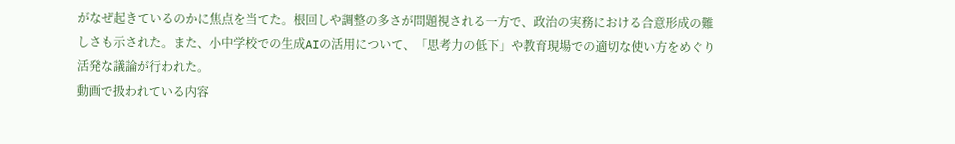がなぜ起きているのかに焦点を当てた。根回しや調整の多さが問題視される一方で、政治の実務における合意形成の難しさも示された。また、小中学校での生成AIの活用について、「思考力の低下」や教育現場での適切な使い方をめぐり活発な議論が行われた。
動画で扱われている内容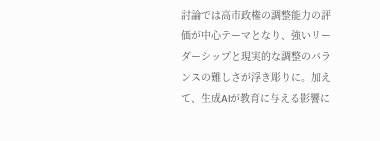討論では高市政権の調整能力の評価が中心テーマとなり、強いリーダーシップと現実的な調整のバランスの難しさが浮き彫りに。加えて、生成AIが教育に与える影響に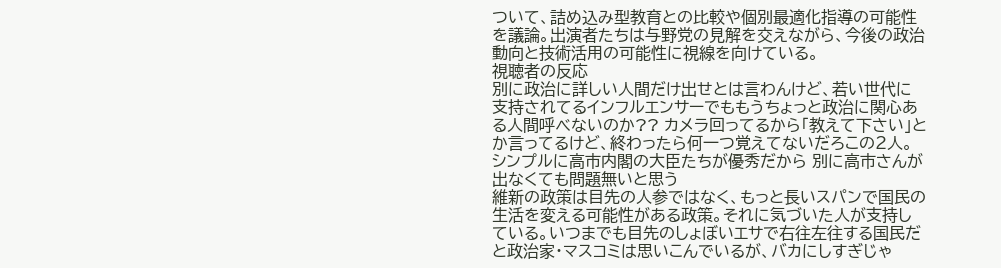ついて、詰め込み型教育との比較や個別最適化指導の可能性を議論。出演者たちは与野党の見解を交えながら、今後の政治動向と技術活用の可能性に視線を向けている。
視聴者の反応
別に政治に詳しい人間だけ出せとは言わんけど、若い世代に支持されてるインフルエンサーでももうちょっと政治に関心ある人間呼べないのか?? カメラ回ってるから「教えて下さい」とか言ってるけど、終わったら何一つ覚えてないだろこの2人。
シンプルに高市内閣の大臣たちが優秀だから 別に高市さんが出なくても問題無いと思う
維新の政策は目先の人参ではなく、もっと長いスパンで国民の生活を変える可能性がある政策。それに気づいた人が支持している。いつまでも目先のしょぼいエサで右往左往する国民だと政治家・マスコミは思いこんでいるが、バカにしすぎじゃ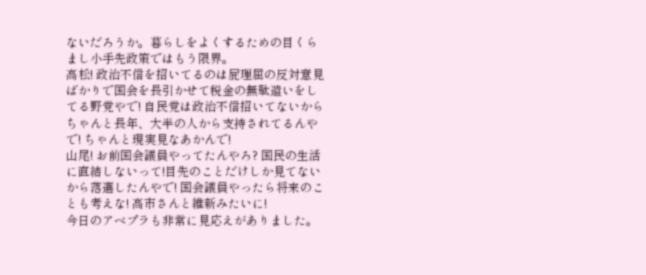ないだろうか。暮らしをよくするための目くらまし小手先政策ではもう限界。
高松! 政治不信を招いてるのは屁理屈の反対意見ばかりで国会を長引かせて税金の無駄遣いをしてる野党やで! 自民党は政治不信招いてないからちゃんと長年、大半の人から支持されてるんやで! ちゃんと現実見なあかんで!
山尾! お前国会議員やってたんやろ? 国民の生活に直結しないって!目先のことだけしか見てないから落選したんやで! 国会議員やったら将来のことも考えな! 高市さんと維新みたいに!
今日のアベプラも非常に見応えがありました。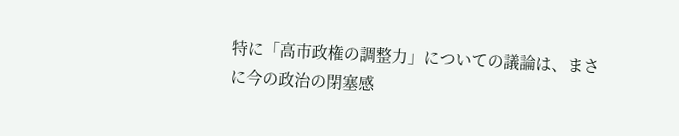特に「高市政権の調整力」についての議論は、まさに今の政治の閉塞感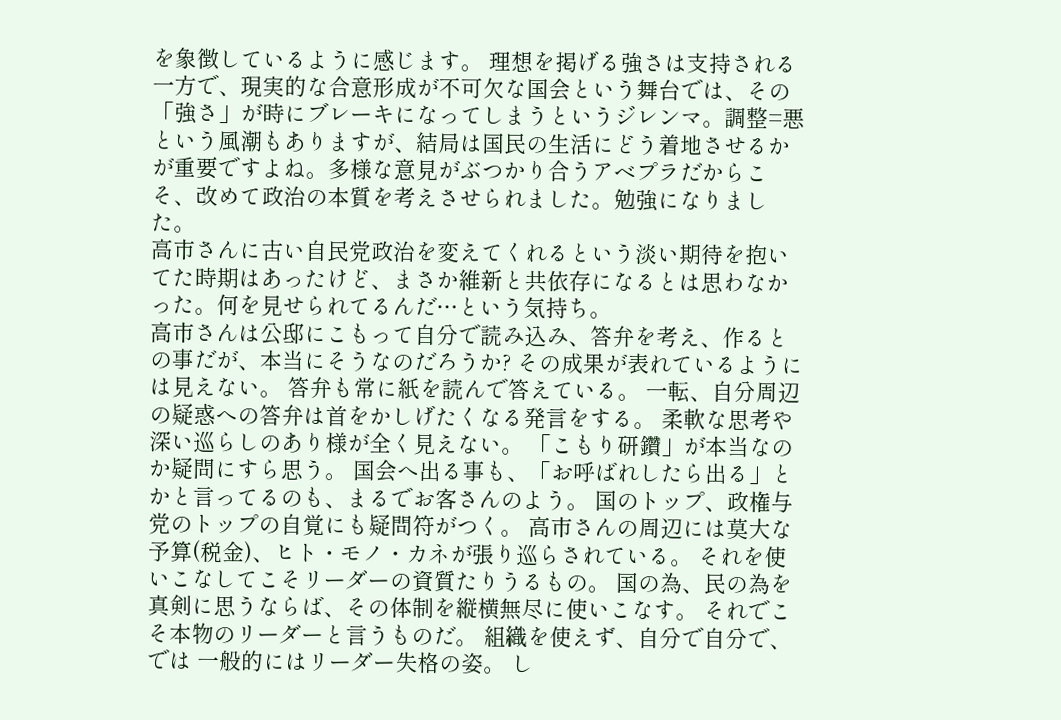を象徴しているように感じます。 理想を掲げる強さは支持される一方で、現実的な合意形成が不可欠な国会という舞台では、その「強さ」が時にブレーキになってしまうというジレンマ。調整=悪という風潮もありますが、結局は国民の生活にどう着地させるかが重要ですよね。多様な意見がぶつかり合うアベプラだからこそ、改めて政治の本質を考えさせられました。勉強になりました。
高市さんに古い自民党政治を変えてくれるという淡い期待を抱いてた時期はあったけど、まさか維新と共依存になるとは思わなかった。何を見せられてるんだ…という気持ち。
高市さんは公邸にこもって自分で読み込み、答弁を考え、作るとの事だが、本当にそうなのだろうか? その成果が表れているようには見えない。 答弁も常に紙を読んで答えている。 一転、自分周辺の疑惑への答弁は首をかしげたくなる発言をする。 柔軟な思考や深い巡らしのあり様が全く見えない。 「こもり研鑽」が本当なのか疑問にすら思う。 国会へ出る事も、「お呼ばれしたら出る」とかと言ってるのも、まるでお客さんのよう。 国のトップ、政権与党のトップの自覚にも疑問符がつく。 高市さんの周辺には莫大な予算(税金)、ヒト・モノ・カネが張り巡らされている。 それを使いこなしてこそリーダーの資質たりうるもの。 国の為、民の為を真剣に思うならば、その体制を縦横無尽に使いこなす。 それでこそ本物のリーダーと言うものだ。 組織を使えず、自分で自分で、では 一般的にはリーダー失格の姿。 し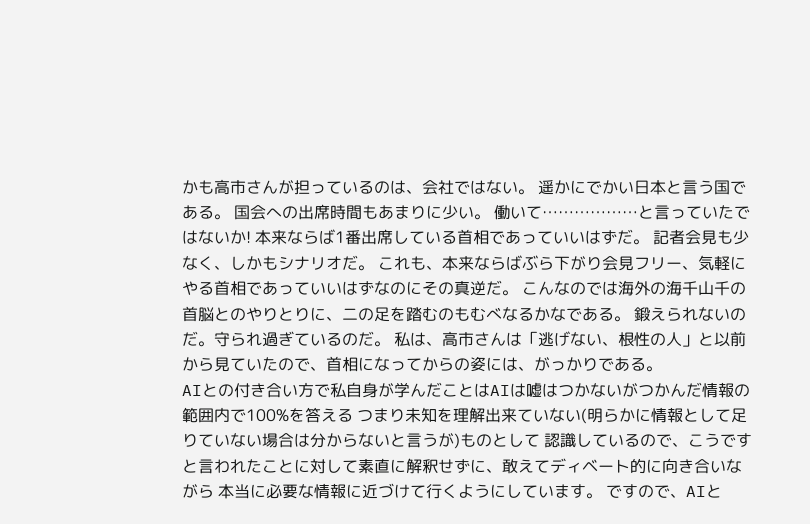かも高市さんが担っているのは、会社ではない。 遥かにでかい日本と言う国である。 国会への出席時間もあまりに少い。 働いて………………と言っていたではないか! 本来ならば1番出席している首相であっていいはずだ。 記者会見も少なく、しかもシナリオだ。 これも、本来ならばぶら下がり会見フリー、気軽にやる首相であっていいはずなのにその真逆だ。 こんなのでは海外の海千山千の首脳とのやりとりに、二の足を踏むのもむべなるかなである。 鍛えられないのだ。守られ過ぎているのだ。 私は、高市さんは「逃げない、根性の人」と以前から見ていたので、首相になってからの姿には、がっかりである。
AIとの付き合い方で私自身が学んだことはAIは嘘はつかないがつかんだ情報の範囲内で100%を答える つまり未知を理解出来ていない(明らかに情報として足りていない場合は分からないと言うが)ものとして 認識しているので、こうですと言われたことに対して素直に解釈せずに、敢えてディベート的に向き合いながら 本当に必要な情報に近づけて行くようにしています。 ですので、AIと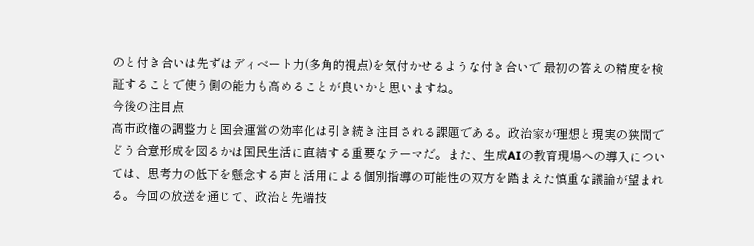のと付き合いは先ずはディベート力(多角的視点)を気付かせるような付き合いで 最初の答えの精度を検証することで使う側の能力も高めることが良いかと思いますね。
今後の注目点
高市政権の調整力と国会運営の効率化は引き続き注目される課題である。政治家が理想と現実の狭間でどう合意形成を図るかは国民生活に直結する重要なテーマだ。また、生成AIの教育現場への導入については、思考力の低下を懸念する声と活用による個別指導の可能性の双方を踏まえた慎重な議論が望まれる。今回の放送を通じて、政治と先端技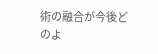術の融合が今後どのよ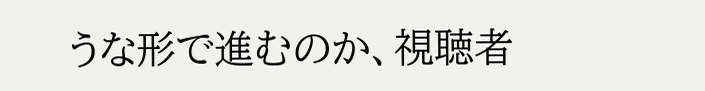うな形で進むのか、視聴者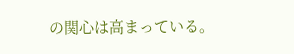の関心は高まっている。